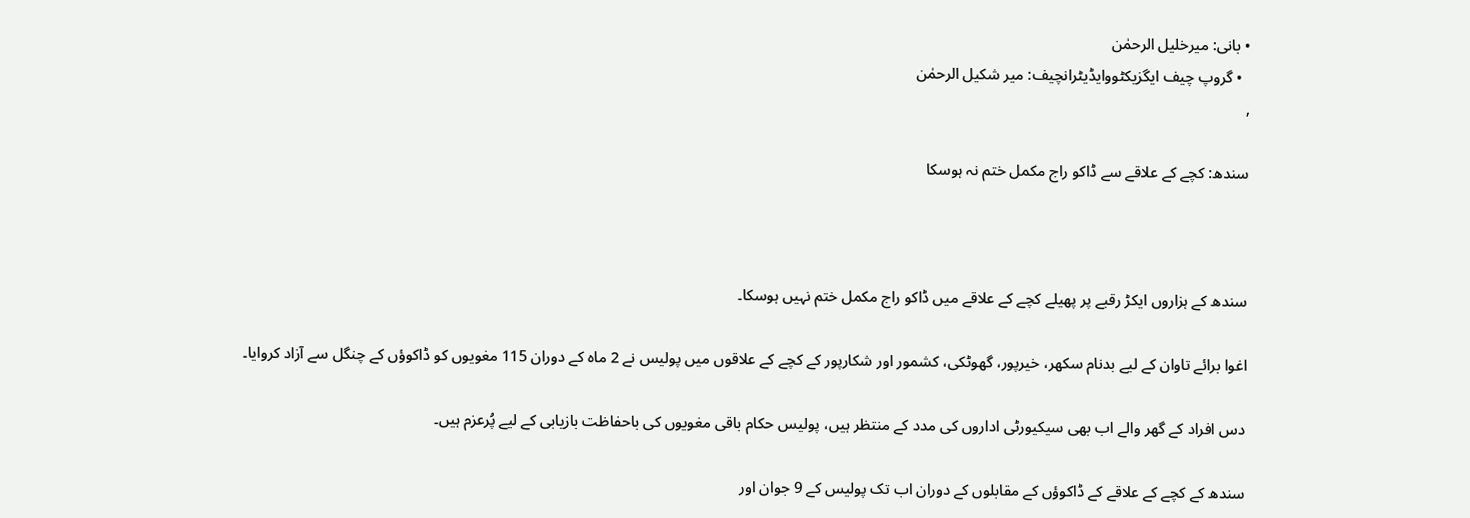• بانی: میرخلیل الرحمٰن
  • گروپ چیف ایگزیکٹووایڈیٹرانچیف: میر شکیل الرحمٰن
,

سندھ: کچے کے علاقے سے ڈاکو راج مکمل ختم نہ ہوسکا



سندھ کے ہزاروں ایکڑ رقبے پر پھیلے کچے کے علاقے میں ڈاکو راج مکمل ختم نہیں ہوسکا۔

اغوا برائے تاوان کے لیے بدنام سکھر، خیرپور، گھوٹکی، کشمور اور شکارپور کے کچے کے علاقوں میں پولیس نے 2 ماہ کے دوران 115 مغویوں کو ڈاکوؤں کے چنگل سے آزاد کروایا۔

دس افراد کے گھر والے اب بھی سیکیورٹی اداروں کی مدد کے منتظر ہیں، پولیس حکام باقی مغویوں کی باحفاظت بازیابی کے لیے پُرعزم ہیں۔

سندھ کے کچے کے علاقے کے ڈاکوؤں کے مقابلوں کے دوران اب تک پولیس کے 9 جوان اور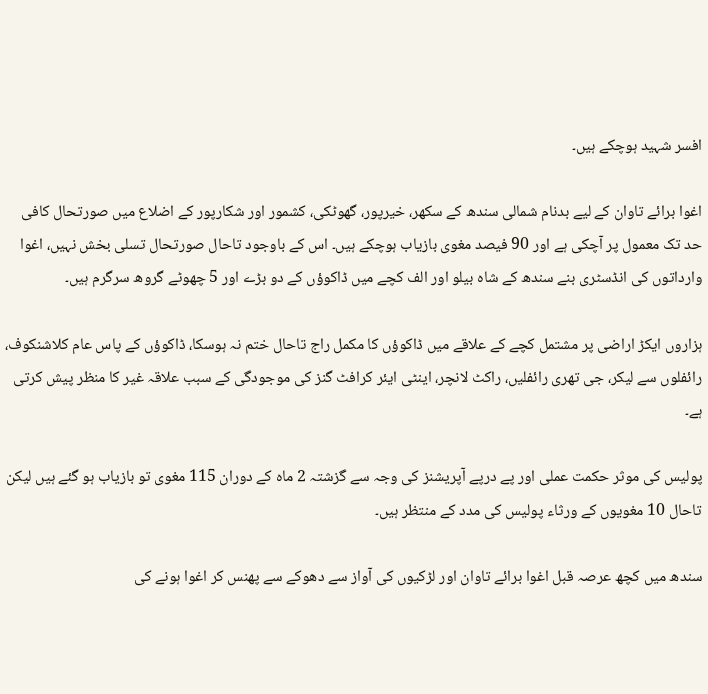افسر شہید ہوچکے ہیں۔

اغوا برائے تاوان کے لیے بدنام شمالی سندھ کے سکھر، خیرپور، گھوٹکی، کشمور اور شکارپور کے اضلاع میں صورتحال کافی حد تک معمول پر آچکی ہے اور 90 فیصد مغوی بازیاب ہوچکے ہیں۔ اس کے باوجود تاحال صورتحال تسلی بخش نہیں، اغوا وارداتوں کی انڈسٹری بنے سندھ کے شاہ بیلو اور الف کچے میں ڈاکوؤں کے دو بڑے اور 5 چھوٹے گروھ سرگرم ہیں۔

ہزاروں ایکڑ اراضی پر مشتمل کچے کے علاقے میں ڈاکوؤں کا مکمل راج تاحال ختم نہ ہوسکا، ڈاکوؤں کے پاس عام کلاشنکوف، رائفلوں سے لیکر، جی تھری رائفلیں، راکٹ لانچر، اینٹی ایئر کرافٹ گنز کی موجودگی کے سبب علاقہ غیر کا منظر پیش کرتی ہے۔

پولیس کی موثر حکمت عملی اور پے درپے آپریشنز کی وجہ سے گزشتہ 2 ماہ کے دوران 115 مغوی تو بازیاب ہو گئے ہیں لیکن تاحال 10 مغویوں کے ورثاء پولیس کی مدد کے منتظر ہیں۔

سندھ میں کچھ عرصہ قبل اغوا برائے تاوان اور لڑکیوں کی آواز سے دھوکے سے پھنس کر اغوا ہونے کی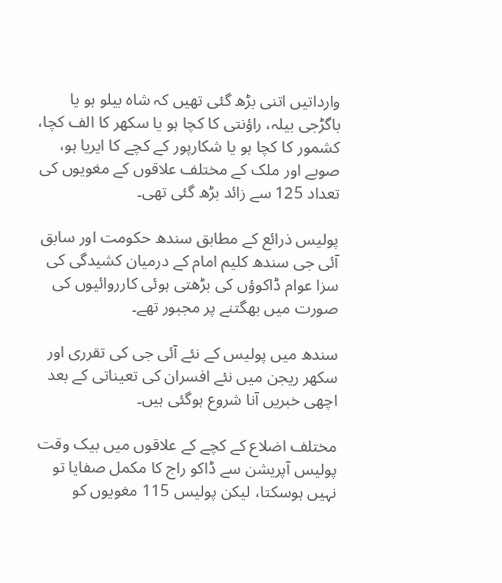وارداتیں اتنی بڑھ گئی تھیں کہ شاہ بیلو ہو یا باگڑجی بیلہ، راؤنتی کا کچا ہو یا سکھر کا الف کچا، کشمور کا کچا ہو یا شکارپور کے کچے کا ایریا ہو، صوبے اور ملک کے مختلف علاقوں کے مغویوں کی تعداد 125 سے زائد بڑھ گئی تھی۔

پولیس ذرائع کے مطابق سندھ حکومت اور سابق آئی جی سندھ کلیم امام کے درمیان کشیدگی کی سزا عوام ڈاکوؤں کی بڑھتی ہوئی کارروائیوں کی صورت میں بھگتنے پر مجبور تھے۔

سندھ میں پولیس کے نئے آئی جی کی تقرری اور سکھر ریجن میں نئے افسران کی تعیناتی کے بعد اچھی خبریں آنا شروع ہوگئی ہیں۔

مختلف اضلاع کے کچے کے علاقوں میں بیک وقت پولیس آپریشن سے ڈاکو راج کا مکمل صفایا تو نہیں ہوسکتا، لیکن پولیس 115 مغویوں کو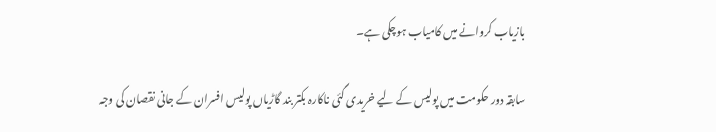بازیاب کروانے میں کامیاب ہوچکی ہے۔

سابقہ دور حکومت میں پولیس کے لیے خریدی گئی ناکارہ بکتر بند گاڑیاں پولیس افسران کے جانی نقصان کی وجہ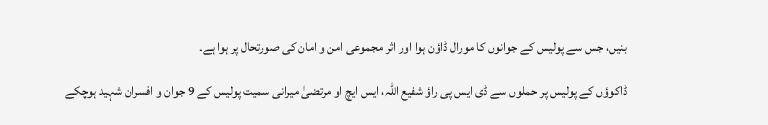بنیں، جس سے پولیس کے جوانوں کا مورال ڈاؤن ہوا اور اثر مجموعی امن و امان کی صورتحال پر ہوا ہے۔

ڈاکوؤں کے پولیس پر حملوں سے ڈی ایس پی راؤ شفیع اللّٰہ، ایس ایچ او مرتضیٰ میرانی سمیت پولیس کے 9 جوان و افسران شہید ہوچکے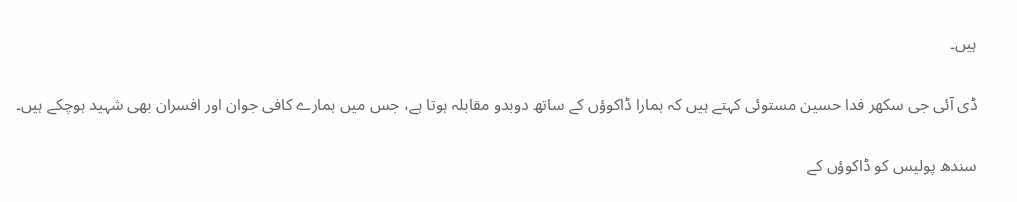ہیں۔

ڈی آئی جی سکھر فدا حسین مستوئی کہتے ہیں کہ ہمارا ڈاکوؤں کے ساتھ دوبدو مقابلہ ہوتا ہے، جس میں ہمارے کافی جوان اور افسران بھی شہید ہوچکے ہیں۔

سندھ پولیس کو ڈاکوؤں کے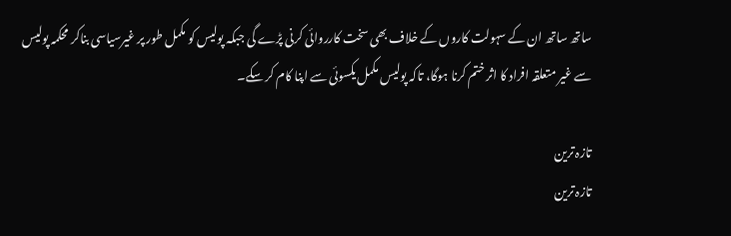ساتھ ساتھ ان کے سہولت کاروں کے خلاف بھی سخت کارروائی کرنی پڑے گی جبکہ پولیس کو مکمل طور پر غیرسیاسی بناکر محکمہ پولیس سے غیر متعلقہ افراد کا اثر ختم کرنا ہوگا، تاکہ پولیس مکمل یکسوئی سے اپنا کام کر سکے۔

تازہ ترین
تازہ ترین